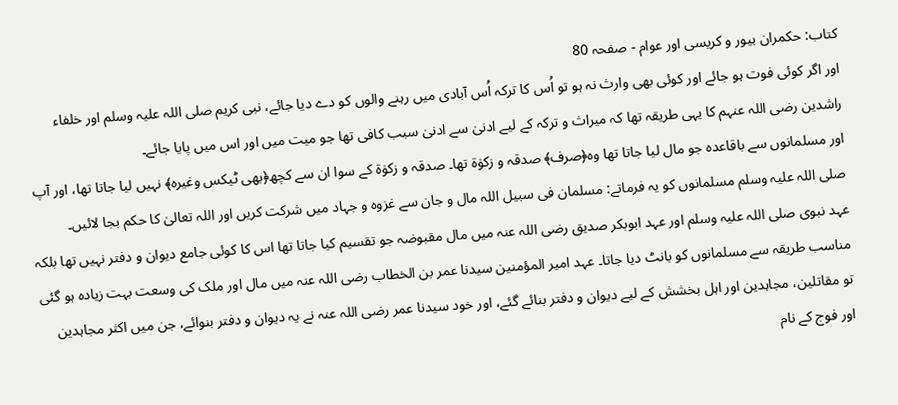کتاب: حکمران بیور و کریسی اور عوام - صفحہ 80
اور اگر کوئی فوت ہو جائے اور کوئی بھی وارث نہ ہو تو اُس کا ترکہ اُس آبادی میں رہنے والوں کو دے دیا جائے، نبی کریم صلی اللہ علیہ وسلم اور خلفاء راشدین رضی اللہ عنہم کا یہی طریقہ تھا کہ میراث و ترکہ کے لیے ادنیٰ سے ادنیٰ سبب کافی تھا جو میت میں اور اس میں پایا جائے۔
اور مسلمانوں سے باقاعدہ جو مال لیا جاتا تھا وہ﴿صرف﴾ صدقہ و زکوٰۃ تھا۔ صدقہ و زکوٰۃ کے سوا ان سے کچھ﴿بھی ٹیکس وغیرہ﴾ نہیں لیا جاتا تھا، اور آپ صلی اللہ علیہ وسلم مسلمانوں کو یہ فرماتے: مسلمان فی سبیل اللہ مال و جان سے غزوہ و جہاد میں شرکت کریں اور اللہ تعالیٰ کا حکم بجا لائیں۔
عہد نبوی صلی اللہ علیہ وسلم اور عہد ابوبکر صدیق رضی اللہ عنہ میں مال مقبوضہ جو تقسیم کیا جاتا تھا اس کا کوئی جامع دیوان و دفتر نہیں تھا بلکہ مناسب طریقہ سے مسلمانوں کو بانٹ دیا جاتا۔ عہد امیر المؤمنین سیدنا عمر بن الخطاب رضی اللہ عنہ میں مال اور ملک کی وسعت بہت زیادہ ہو گئی تو مقاتلین، مجاہدین اور اہل بخشش کے لیے دیوان و دفتر بنائے گئے، اور خود سیدنا عمر رضی اللہ عنہ نے یہ دیوان و دفتر بنوائے، جن میں اکثر مجاہدین اور فوج کے نام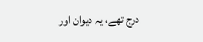درج تھے، یہ دیوان اور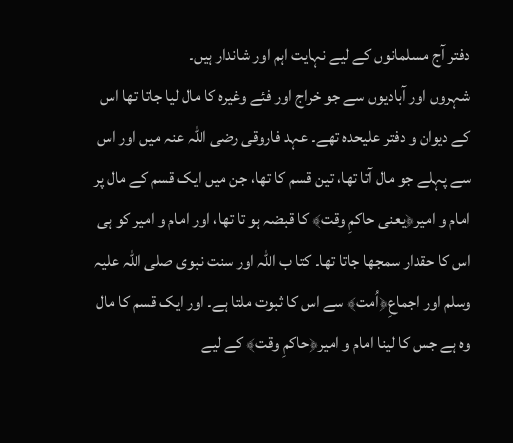دفتر آج مسلمانوں کے لیے نہایت اہم اور شاندار ہیں۔
شہروں اور آبادیوں سے جو خراج اور فئے وغیرہ کا مال لیا جاتا تھا اس کے دیوان و دفتر علیحدہ تھے۔ عہد فاروقی رضی اللہ عنہ میں اور اس سے پہلے جو مال آتا تھا، تین قسم کا تھا، جن میں ایک قسم کے مال پر امام و امیر﴿یعنی حاکمِ وقت﴾ کا قبضہ ہو تا تھا، اور امام و امیر کو ہی اس کا حقدار سمجھا جاتا تھا۔ کتا ب اللہ اور سنت نبوی صلی اللہ علیہ وسلم اور اجماعِ﴿اُمت﴾ سے اس کا ثبوت ملتا ہے۔ اور ایک قسم کا مال وہ ہے جس کا لینا امام و امیر﴿حاکمِ وقت﴾ کے لیے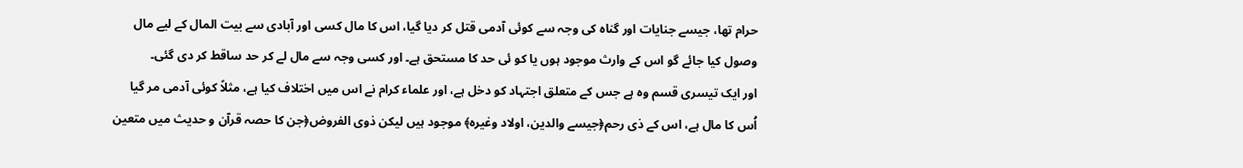حرام تھا، جیسے جنایات اور گناہ کی وجہ سے کوئی آدمی قتل کر دیا گیا، اس کا مال کسی اور آبادی سے بیت المال کے لیے مال وصول کیا جائے گو اس کے وارث موجود ہوں یا کو ئی حد کا مستحق ہے۔ اور کسی وجہ سے مال لے کر حد ساقط کر دی گئی۔
اور ایک تیسری قسم وہ ہے جس کے متعلق اجتہاد کو دخل ہے، اور علماء کرام نے اس میں اختلاف کیا ہے، مثلاً کوئی آدمی مر گیا اُس کا مال ہے، اس کے ذی رحم﴿جیسے والدین، اولاد وغیرہ﴾ موجود ہیں لیکن ذوی الفروض﴿جن کا حصہ قرآن و حدیث میں متعین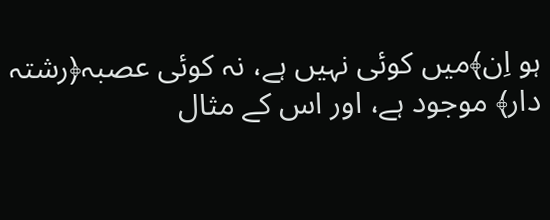ہو اِن﴾میں کوئی نہیں ہے، نہ کوئی عصبہ﴿رشتہ دار﴾ موجود ہے، اور اس کے مثال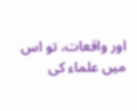اور واقعات، تو اس میں علماء کی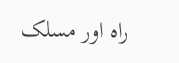راہ اور مسلک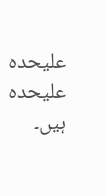علیحدہ علیحدہ ہیں۔